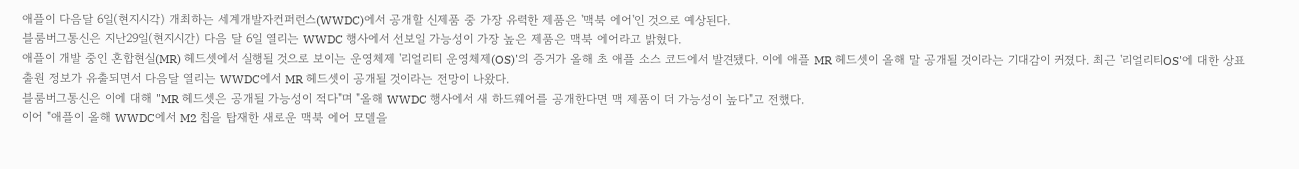애플이 다음달 6일(현지시각) 개최하는 세계개발자컨퍼런스(WWDC)에서 공개할 신제품 중 가장 유력한 제품은 '맥북 에어'인 것으로 예상된다.
블룸버그통신은 지난29일(현지시간) 다음 달 6일 열리는 WWDC 행사에서 선보일 가능성이 가장 높은 제품은 맥북 에어라고 밝혔다.
애플이 개발 중인 혼합현실(MR) 헤드셋에서 실행될 것으로 보이는 운영체제 '리얼리티 운영체제(OS)'의 증거가 올해 초 애플 소스 코드에서 발견됐다. 이에 애플 MR 헤드셋이 올해 말 공개될 것이라는 기대감이 커졌다. 최근 '리얼리티OS'에 대한 상표 출원 정보가 유출되면서 다음달 열리는 WWDC에서 MR 헤드셋이 공개될 것이라는 전망이 나왔다.
블룸버그통신은 이에 대해 "MR 헤드셋은 공개될 가능성이 적다"며 "올해 WWDC 행사에서 새 하드웨어를 공개한다면 맥 제품이 더 가능성이 높다"고 전했다.
이어 "애플이 올해 WWDC에서 M2 칩을 탑재한 새로운 맥북 에어 모델을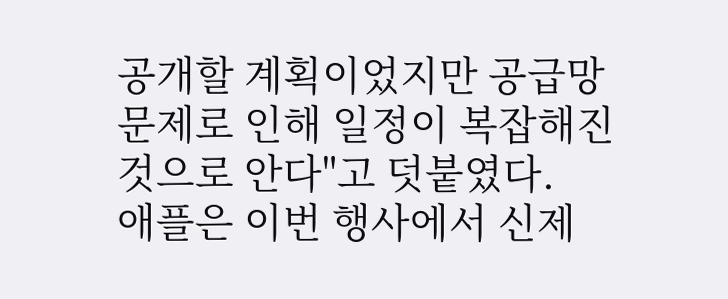공개할 계획이었지만 공급망 문제로 인해 일정이 복잡해진 것으로 안다"고 덧붙였다.
애플은 이번 행사에서 신제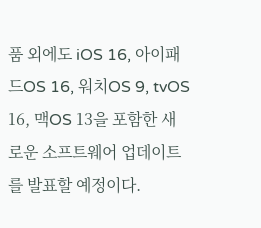품 외에도 iOS 16, 아이패드OS 16, 워치OS 9, tvOS 16, 맥OS 13을 포함한 새로운 소프트웨어 업데이트를 발표할 예정이다.